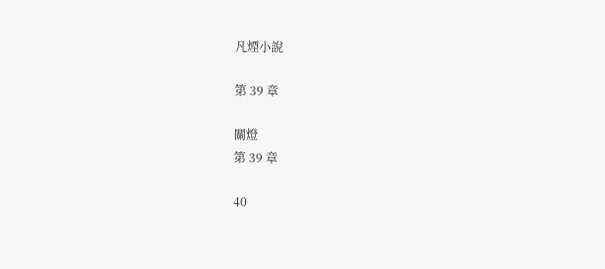凡煙小說

第 39 章

關燈
第 39 章

40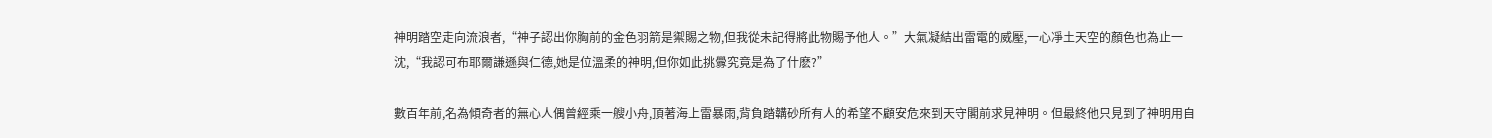神明踏空走向流浪者,“神子認出你胸前的金色羽箭是禦賜之物,但我從未記得將此物賜予他人。”大氣凝結出雷電的威壓,一心凈土天空的顏色也為止一沈,“我認可布耶爾謙遜與仁德,她是位溫柔的神明,但你如此挑釁究竟是為了什麽?”

數百年前,名為傾奇者的無心人偶曾經乘一艘小舟,頂著海上雷暴雨,背負踏韝砂所有人的希望不顧安危來到天守閣前求見神明。但最終他只見到了神明用自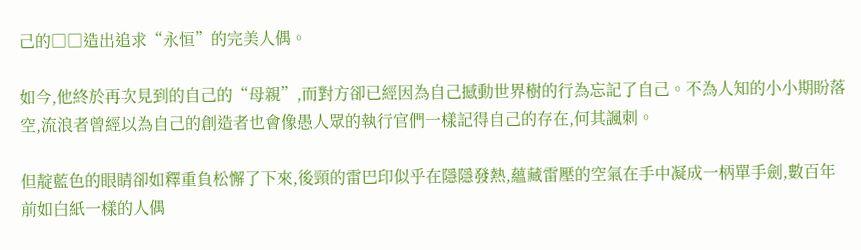己的□□造出追求“永恒”的完美人偶。

如今,他終於再次見到的自己的“母親”,而對方卻已經因為自己撼動世界樹的行為忘記了自己。不為人知的小小期盼落空,流浪者曾經以為自己的創造者也會像愚人眾的執行官們一樣記得自己的存在,何其諷刺。

但靛藍色的眼睛卻如釋重負松懈了下來,後頸的雷巴印似乎在隱隱發熱,蘊藏雷壓的空氣在手中凝成一柄單手劍,數百年前如白紙一樣的人偶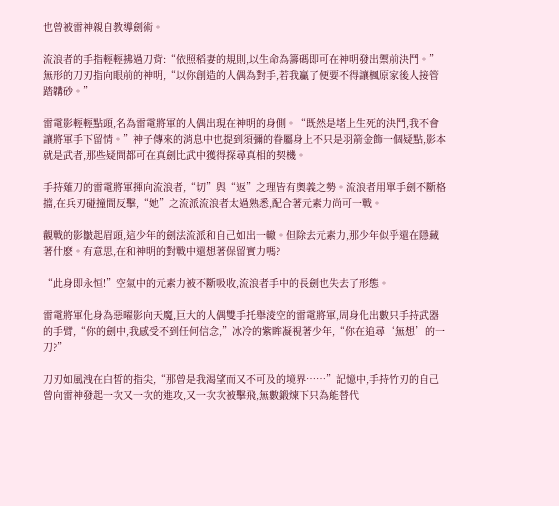也曾被雷神親自教導劍術。

流浪者的手指輕輕拂過刀背:“依照稻妻的規則,以生命為籌碼即可在神明發出禦前決鬥。”無形的刀刃指向眼前的神明,“以你創造的人偶為對手,若我贏了便要不得讓楓原家後人接管踏韝砂。”

雷電影輕輕點頭,名為雷電將軍的人偶出現在神明的身側。“既然是堵上生死的決鬥,我不會讓將軍手下留情。”神子傳來的消息中也提到須彌的眷屬身上不只是羽箭金飾一個疑點,影本就是武者,那些疑問都可在真劍比武中獲得探尋真相的契機。

手持薙刀的雷電將軍揮向流浪者,“切”與“返”之理皆有奧義之勢。流浪者用單手劍不斷格擋,在兵刃碰撞間反擊,“她”之流派流浪者太過熟悉,配合著元素力尚可一戰。

觀戰的影皺起眉頭,這少年的劍法流派和自己如出一轍。但除去元素力,那少年似乎還在隱藏著什麽。有意思,在和神明的對戰中還想著保留實力嗎?

“此身即永恒!”空氣中的元素力被不斷吸收,流浪者手中的長劍也失去了形態。

雷電將軍化身為惡曜影向天魔,巨大的人偶雙手托舉淩空的雷電將軍,周身化出數只手持武器的手臂,“你的劍中,我感受不到任何信念,”冰冷的紫眸凝視著少年,“你在追尋‘無想’的一刀?”

刀刃如風洩在白皙的指尖,“那曾是我渴望而又不可及的境界……”記憶中,手持竹刃的自己曾向雷神發起一次又一次的進攻,又一次次被擊飛,無數鍛煉下只為能替代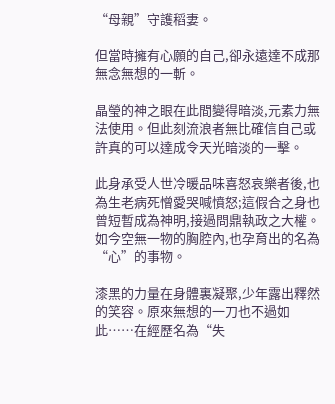“母親”守護稻妻。

但當時擁有心願的自己,卻永遠達不成那無念無想的一斬。

晶瑩的神之眼在此間變得暗淡,元素力無法使用。但此刻流浪者無比確信自己或許真的可以達成令天光暗淡的一擊。

此身承受人世冷暖品味喜怒哀樂者後,也為生老病死憎愛哭喊憤怒;這假合之身也曾短暫成為神明,接過問鼎執政之大權。如今空無一物的胸腔內,也孕育出的名為“心”的事物。

漆黑的力量在身體裏凝聚,少年露出釋然的笑容。原來無想的一刀也不過如此……在經歷名為“失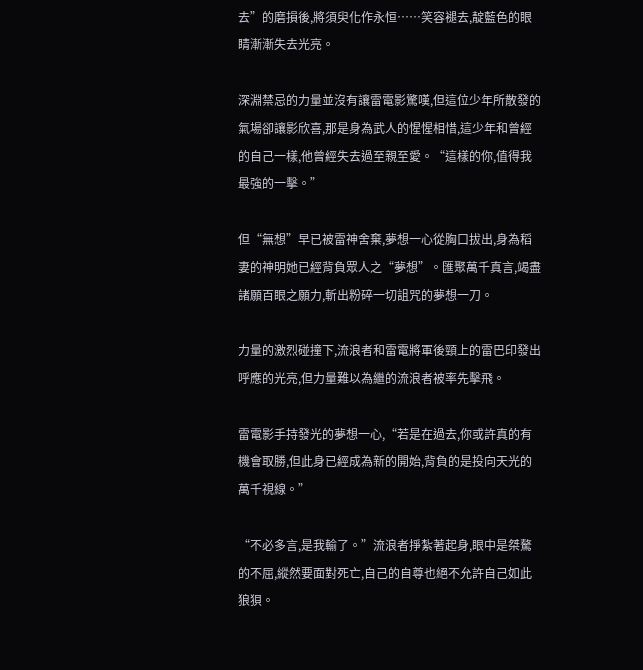去”的磨損後,將須臾化作永恒……笑容褪去,靛藍色的眼睛漸漸失去光亮。

深淵禁忌的力量並沒有讓雷電影驚嘆,但這位少年所散發的氣場卻讓影欣喜,那是身為武人的惺惺相惜,這少年和曾經的自己一樣,他曾經失去過至親至愛。“這樣的你,值得我最強的一擊。”

但“無想”早已被雷神舍棄,夢想一心從胸口拔出,身為稻妻的神明她已經背負眾人之“夢想”。匯聚萬千真言,竭盡諸願百眼之願力,斬出粉碎一切詛咒的夢想一刀。

力量的激烈碰撞下,流浪者和雷電將軍後頸上的雷巴印發出呼應的光亮,但力量難以為繼的流浪者被率先擊飛。

雷電影手持發光的夢想一心,“若是在過去,你或許真的有機會取勝,但此身已經成為新的開始,背負的是投向天光的萬千視線。”

“不必多言,是我輸了。”流浪者掙紮著起身,眼中是桀驁的不屈,縱然要面對死亡,自己的自尊也絕不允許自己如此狼狽。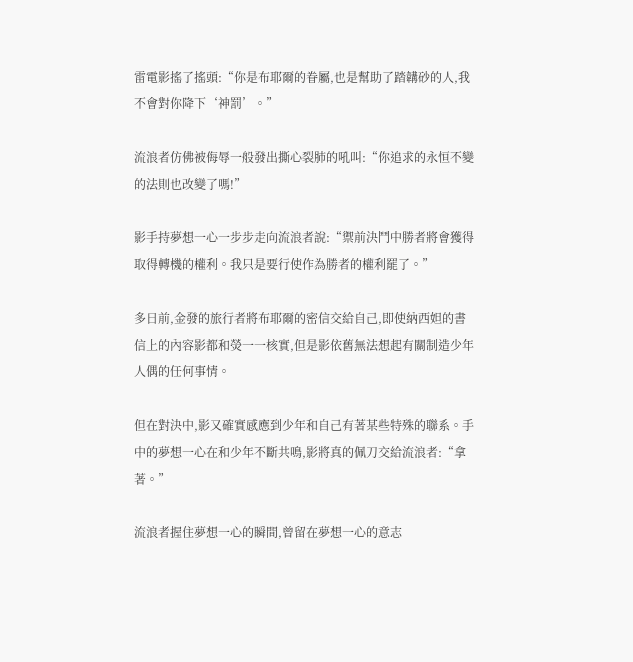雷電影搖了搖頭:“你是布耶爾的眷屬,也是幫助了踏韝砂的人,我不會對你降下‘神罰’。”

流浪者仿佛被侮辱一般發出撕心裂肺的吼叫:“你追求的永恒不變的法則也改變了嗎!”

影手持夢想一心一步步走向流浪者說:“禦前決鬥中勝者將會獲得取得轉機的權利。我只是要行使作為勝者的權利罷了。”

多日前,金發的旅行者將布耶爾的密信交給自己,即使納西妲的書信上的內容影都和熒一一核實,但是影依舊無法想起有關制造少年人偶的任何事情。

但在對決中,影又確實感應到少年和自己有著某些特殊的聯系。手中的夢想一心在和少年不斷共鳴,影將真的佩刀交給流浪者:“拿著。”

流浪者握住夢想一心的瞬間,曾留在夢想一心的意志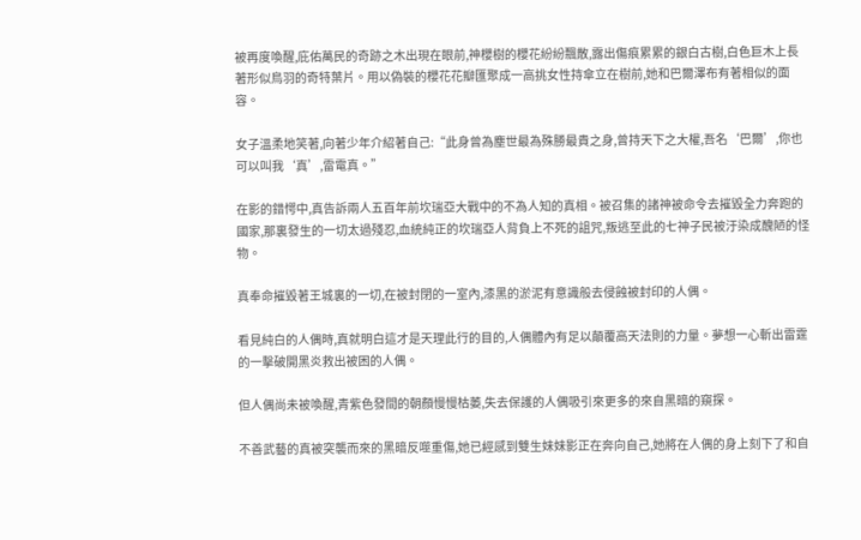被再度喚醒,庇佑萬民的奇跡之木出現在眼前,神櫻樹的櫻花紛紛飄散,露出傷痕累累的銀白古樹,白色巨木上長著形似鳥羽的奇特葉片。用以偽裝的櫻花花瓣匯聚成一高挑女性持傘立在樹前,她和巴爾澤布有著相似的面容。

女子溫柔地笑著,向著少年介紹著自己:“此身曾為塵世最為殊勝最貴之身,曾持天下之大權,吾名‘巴爾’,你也可以叫我‘真’,雷電真。”

在影的錯愕中,真告訴兩人五百年前坎瑞亞大戰中的不為人知的真相。被召集的諸神被命令去摧毀全力奔跑的國家,那裏發生的一切太過殘忍,血統純正的坎瑞亞人背負上不死的詛咒,叛逃至此的七神子民被汙染成醜陋的怪物。

真奉命摧毀著王城裏的一切,在被封閉的一室內,漆黑的淤泥有意識般去侵蝕被封印的人偶。

看見純白的人偶時,真就明白這才是天理此行的目的,人偶體內有足以顛覆高天法則的力量。夢想一心斬出雷霆的一擊破開黑炎救出被困的人偶。

但人偶尚未被喚醒,青紫色發間的朝顏慢慢枯萎,失去保護的人偶吸引來更多的來自黑暗的窺探。

不善武藝的真被突襲而來的黑暗反噬重傷,她已經感到雙生妹妹影正在奔向自己,她將在人偶的身上刻下了和自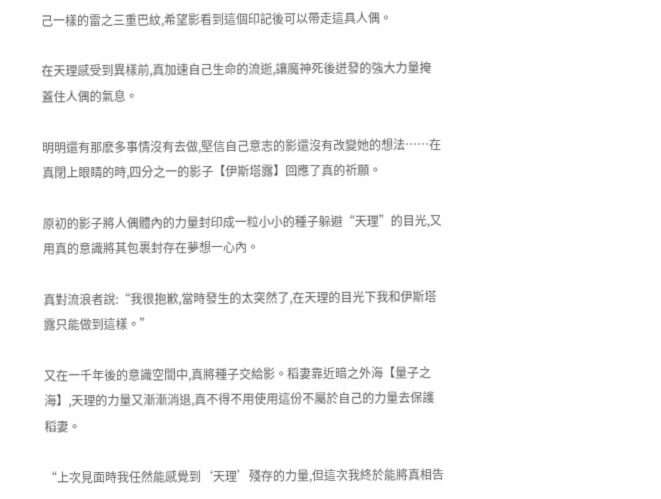己一樣的雷之三重巴紋,希望影看到這個印記後可以帶走這具人偶。

在天理感受到異樣前,真加速自己生命的流逝,讓魔神死後迸發的強大力量掩蓋住人偶的氣息。

明明還有那麽多事情沒有去做,堅信自己意志的影還沒有改變她的想法……在真閉上眼睛的時,四分之一的影子【伊斯塔露】回應了真的祈願。

原初的影子將人偶體內的力量封印成一粒小小的種子躲避“天理”的目光,又用真的意識將其包裹封存在夢想一心內。

真對流浪者說:“我很抱歉,當時發生的太突然了,在天理的目光下我和伊斯塔露只能做到這樣。”

又在一千年後的意識空間中,真將種子交給影。稻妻靠近暗之外海【量子之海】,天理的力量又漸漸消退,真不得不用使用這份不屬於自己的力量去保護稻妻。

“上次見面時我任然能感覺到‘天理’殘存的力量,但這次我終於能將真相告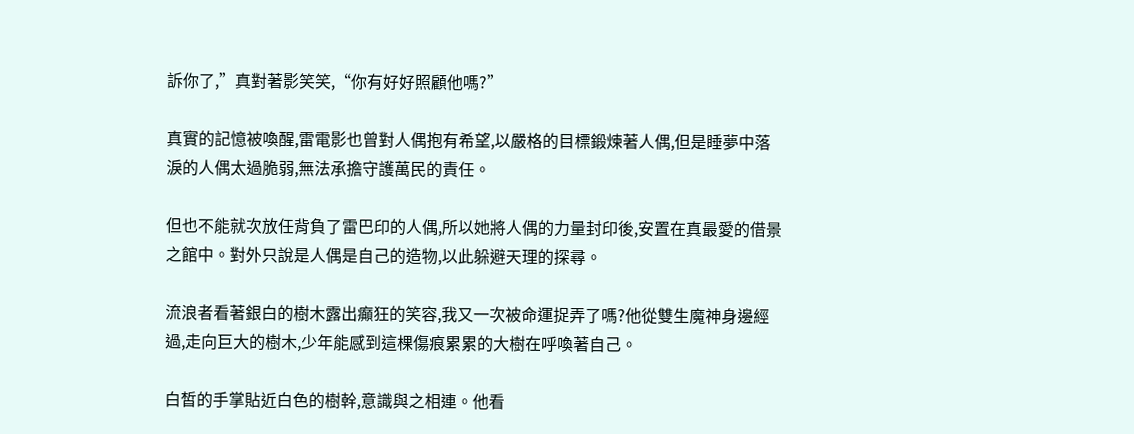訴你了,”真對著影笑笑,“你有好好照顧他嗎?”

真實的記憶被喚醒,雷電影也曾對人偶抱有希望,以嚴格的目標鍛煉著人偶,但是睡夢中落淚的人偶太過脆弱,無法承擔守護萬民的責任。

但也不能就次放任背負了雷巴印的人偶,所以她將人偶的力量封印後,安置在真最愛的借景之館中。對外只說是人偶是自己的造物,以此躲避天理的探尋。

流浪者看著銀白的樹木露出癲狂的笑容,我又一次被命運捉弄了嗎?他從雙生魔神身邊經過,走向巨大的樹木,少年能感到這棵傷痕累累的大樹在呼喚著自己。

白皙的手掌貼近白色的樹幹,意識與之相連。他看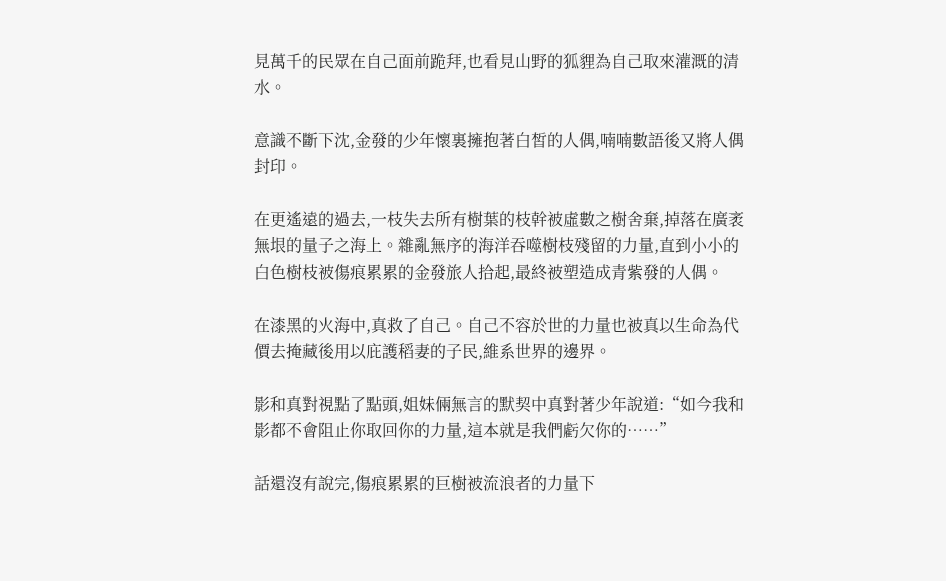見萬千的民眾在自己面前跪拜,也看見山野的狐貍為自己取來灌溉的清水。

意識不斷下沈,金發的少年懷裏擁抱著白皙的人偶,喃喃數語後又將人偶封印。

在更遙遠的過去,一枝失去所有樹葉的枝幹被虛數之樹舍棄,掉落在廣袤無垠的量子之海上。雜亂無序的海洋吞噬樹枝殘留的力量,直到小小的白色樹枝被傷痕累累的金發旅人拾起,最終被塑造成青紫發的人偶。

在漆黑的火海中,真救了自己。自己不容於世的力量也被真以生命為代價去掩藏後用以庇護稻妻的子民,維系世界的邊界。

影和真對視點了點頭,姐妹倆無言的默契中真對著少年說道:“如今我和影都不會阻止你取回你的力量,這本就是我們虧欠你的……”

話還沒有說完,傷痕累累的巨樹被流浪者的力量下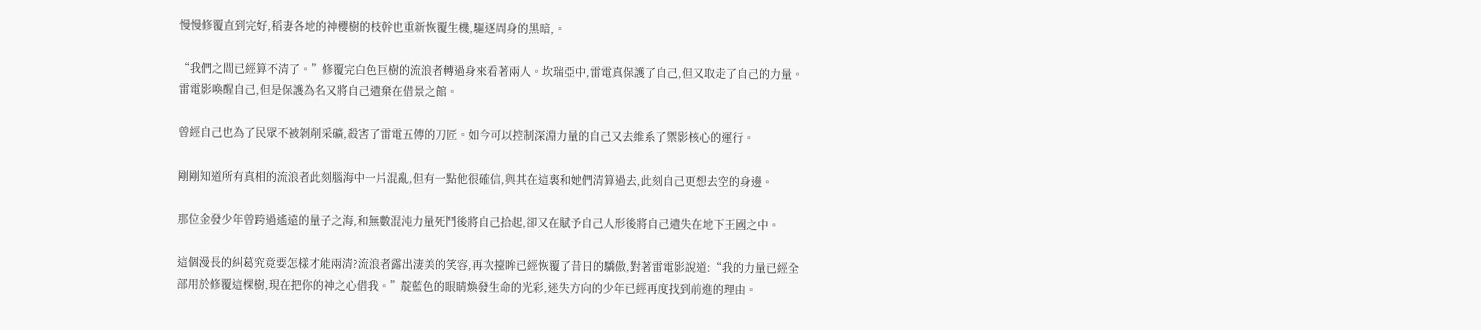慢慢修覆直到完好,稻妻各地的神櫻樹的枝幹也重新恢覆生機,驅逐周身的黑暗,。

“我們之間已經算不清了。”修覆完白色巨樹的流浪者轉過身來看著兩人。坎瑞亞中,雷電真保護了自己,但又取走了自己的力量。雷電影喚醒自己,但是保護為名又將自己遺棄在借景之館。

曾經自己也為了民眾不被剝削采礦,殺害了雷電五傳的刀匠。如今可以控制深淵力量的自己又去維系了禦影核心的運行。

剛剛知道所有真相的流浪者此刻腦海中一片混亂,但有一點他很確信,與其在這裏和她們清算過去,此刻自己更想去空的身邊。

那位金發少年曾跨過遙遠的量子之海,和無數混沌力量死鬥後將自己拾起,卻又在賦予自己人形後將自己遺失在地下王國之中。

這個漫長的糾葛究竟要怎樣才能兩清?流浪者露出淒美的笑容,再次擡眸已經恢覆了昔日的驕傲,對著雷電影說道:“我的力量已經全部用於修覆這棵樹,現在把你的神之心借我。”靛藍色的眼睛煥發生命的光彩,迷失方向的少年已經再度找到前進的理由。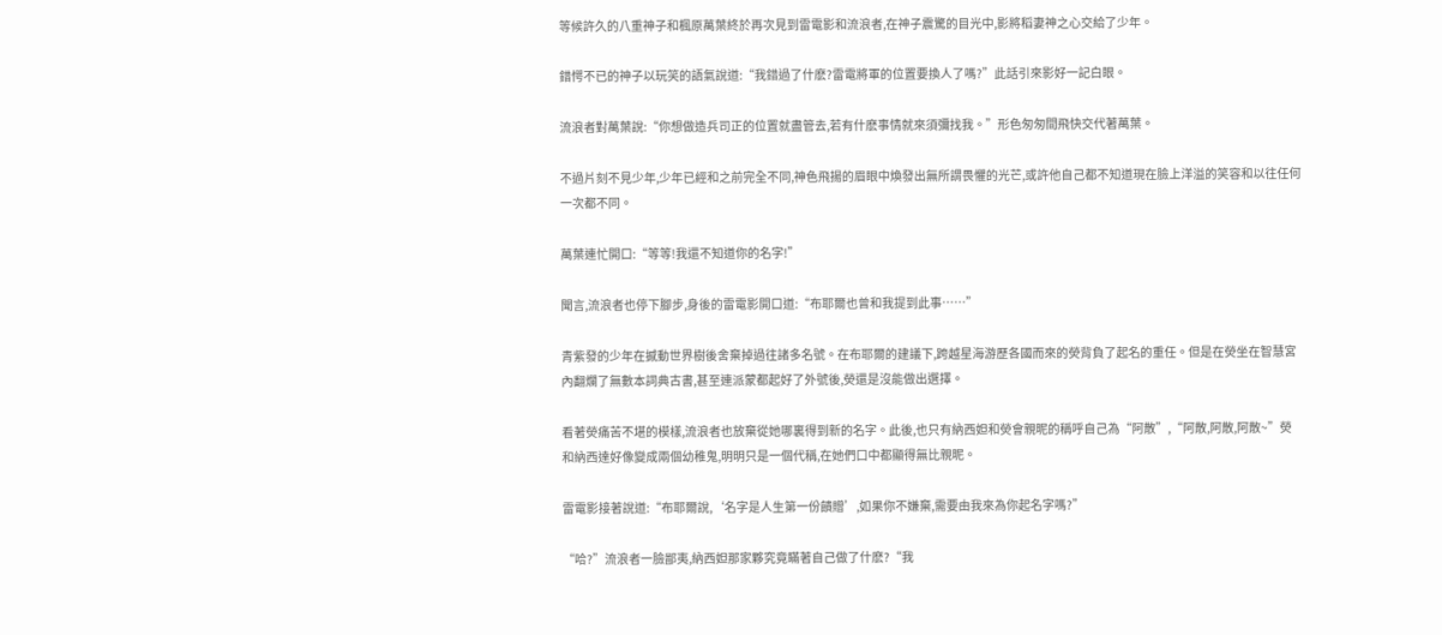等候許久的八重神子和楓原萬葉終於再次見到雷電影和流浪者,在神子震驚的目光中,影將稻妻神之心交給了少年。

錯愕不已的神子以玩笑的語氣說道:“我錯過了什麽?雷電將軍的位置要換人了嗎?”此話引來影好一記白眼。

流浪者對萬葉說:“你想做造兵司正的位置就盡管去,若有什麽事情就來須彌找我。”形色匆匆間飛快交代著萬葉。

不過片刻不見少年,少年已經和之前完全不同,神色飛揚的眉眼中煥發出無所謂畏懼的光芒,或許他自己都不知道現在臉上洋溢的笑容和以往任何一次都不同。

萬葉連忙開口:“等等!我還不知道你的名字!”

聞言,流浪者也停下腳步,身後的雷電影開口道:“布耶爾也曾和我提到此事……”

青紫發的少年在撼動世界樹後舍棄掉過往諸多名號。在布耶爾的建議下,跨越星海游歷各國而來的熒背負了起名的重任。但是在熒坐在智慧宮內翻爛了無數本詞典古書,甚至連派蒙都起好了外號後,熒還是沒能做出選擇。

看著熒痛苦不堪的模樣,流浪者也放棄從她哪裏得到新的名字。此後,也只有納西妲和熒會親昵的稱呼自己為“阿散”,“阿散,阿散,阿散~”熒和納西達好像變成兩個幼稚鬼,明明只是一個代稱,在她們口中都顯得無比親昵。

雷電影接著說道:“布耶爾說,‘名字是人生第一份饋贈’,如果你不嫌棄,需要由我來為你起名字嗎?”

“哈?”流浪者一臉鄙夷,納西妲那家夥究竟瞞著自己做了什麽?“我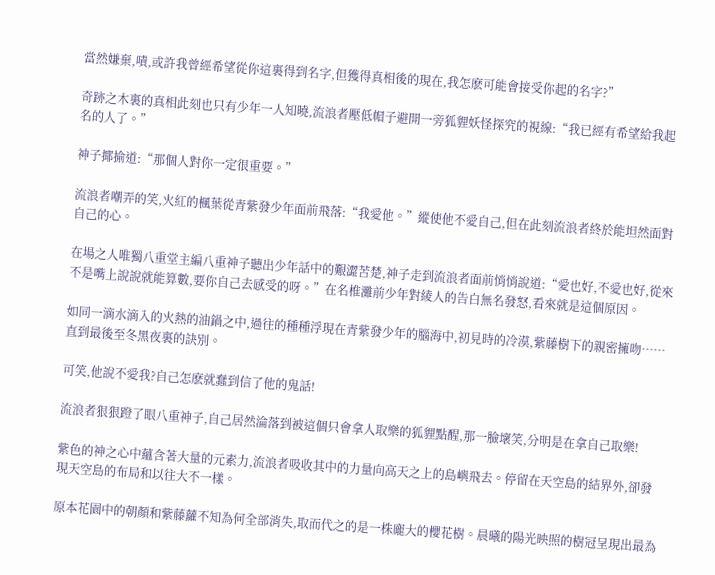當然嫌棄,嘖,或許我曾經希望從你這裏得到名字,但獲得真相後的現在,我怎麽可能會接受你起的名字?”

奇跡之木裏的真相此刻也只有少年一人知曉,流浪者壓低帽子避開一旁狐貍妖怪探究的視線:“我已經有希望給我起名的人了。”

神子揶揄道:“那個人對你一定很重要。”

流浪者嘲弄的笑,火紅的楓葉從青紫發少年面前飛落:“我愛他。”縱使他不愛自己,但在此刻流浪者終於能坦然面對自己的心。

在場之人唯獨八重堂主編八重神子聽出少年話中的艱澀苦楚,神子走到流浪者面前悄悄說道:“愛也好,不愛也好,從來不是嘴上說說就能算數,要你自己去感受的呀。”在名椎灘前少年對綾人的告白無名發怒,看來就是這個原因。

如同一滴水滴入的火熱的油鍋之中,過往的種種浮現在青紫發少年的腦海中,初見時的冷漠,紫藤樹下的親密擁吻……直到最後至冬黑夜裏的訣別。

可笑,他說不愛我?自己怎麽就蠢到信了他的鬼話!

流浪者狠狠蹬了眼八重神子,自己居然淪落到被這個只會拿人取樂的狐貍點醒,那一臉壞笑,分明是在拿自己取樂!

紫色的神之心中蘊含著大量的元素力,流浪者吸收其中的力量向高天之上的島嶼飛去。停留在天空島的結界外,卻發現天空島的布局和以往大不一樣。

原本花園中的朝顏和紫藤蘿不知為何全部消失,取而代之的是一株龐大的櫻花樹。晨曦的陽光映照的樹冠呈現出最為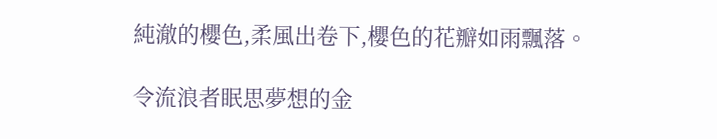純澈的櫻色,柔風出卷下,櫻色的花瓣如雨飄落。

令流浪者眠思夢想的金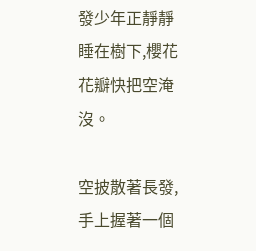發少年正靜靜睡在樹下,櫻花花瓣快把空淹沒。

空披散著長發,手上握著一個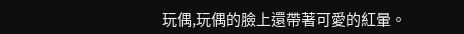玩偶,玩偶的臉上還帶著可愛的紅暈。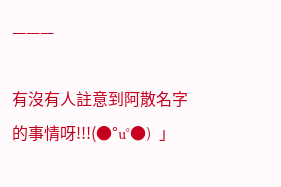———

有沒有人註意到阿散名字的事情呀!!!(●°u°●)  」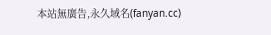本站無廣告,永久域名(fanyan.cc)